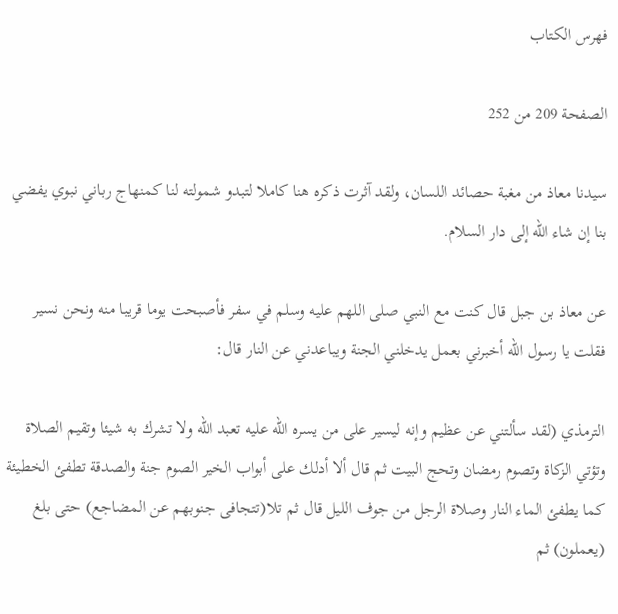فهرس الكتاب

الصفحة 209 من 252

سيدنا معاذ من مغبة حصائد اللسان، ولقد آثرت ذكره هنا كاملا لتبدو شمولته لنا كمنهاج رباني نبوي يفضي بنا إن شاء الله إلى دار السلام.

عن معاذ بن جبل قال كنت مع النبي صلى اللهم عليه وسلم في سفر فأصبحت يوما قريبا منه ونحن نسير فقلت يا رسول الله أخبرني بعمل يدخلني الجنة ويباعدني عن النار قال:

الترمذي (لقد سألتني عن عظيم وإنه ليسير على من يسره الله عليه تعبد الله ولا تشرك به شيئا وتقيم الصلاة وتؤتي الزكاة وتصوم رمضان وتحج البيت ثم قال ألا أدلك على أبواب الخير الصوم جنة والصدقة تطفئ الخطيئة كما يطفئ الماء النار وصلاة الرجل من جوف الليل قال ثم تلا(تتجافى جنوبهم عن المضاجع) حتى بلغ (يعملون) ثم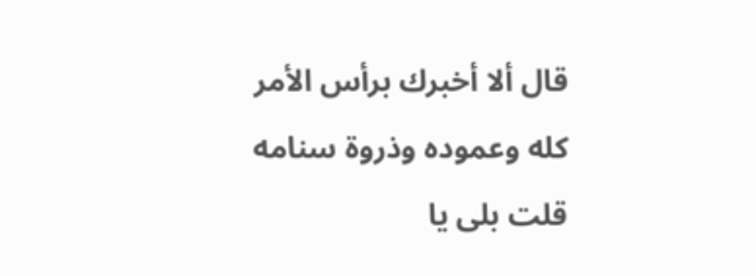قال ألا أخبرك برأس الأمر كله وعموده وذروة سنامه قلت بلى يا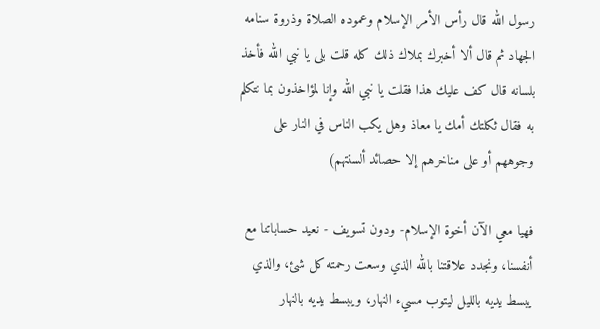رسول الله قال رأس الأمر الإسلام وعموده الصلاة وذروة سنامه الجهاد ثم قال ألا أخبرك بملاك ذلك كله قلت بلى يا نبي الله فأخذ بلسانه قال كف عليك هذا فقلت يا نبي الله وإنا لمؤاخذون بما نتكلم به فقال ثكلتك أمك يا معاذ وهل يكب الناس في النار على وجوههم أو على مناخرهم إلا حصائد ألسنتهم)

فهيا معي الآن أخوة الإسلام- ودون تسويف - نعيد حساباتنا مع أنفسنا، ونجدد علاقتنا بالله الذي وسعت رحمته كل شئ، والذي يبسط يديه بالليل ليتوب مسيء النهار، ويبسط يديه بالنهار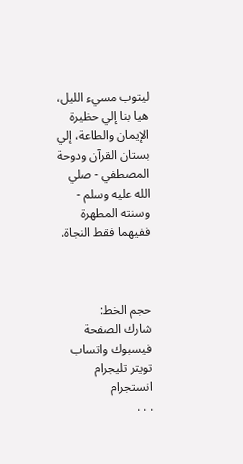ليتوب مسيء الليل، هيا بنا إلي حظيرة الإيمان والطاعة، إلي بستان القرآن ودوحة المصطفي - صلي الله عليه وسلم - وسنته المطهرة ففيهما فقط النجاة.



حجم الخط:
شارك الصفحة
فيسبوك واتساب تويتر تليجرام انستجرام
. . .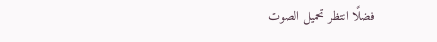فضلًا انتظر تحميل الصوت